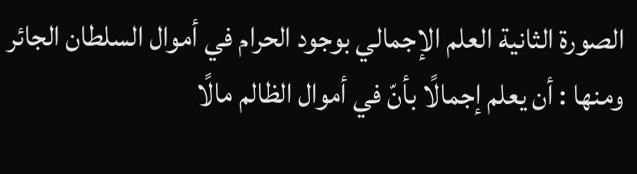الصورة الثانية العلم الإجمالي بوجود الحرام في أموال السلطان الجائر
ومنها : أن يعلم إجمالًا بأنّ في أموال الظالم مالًا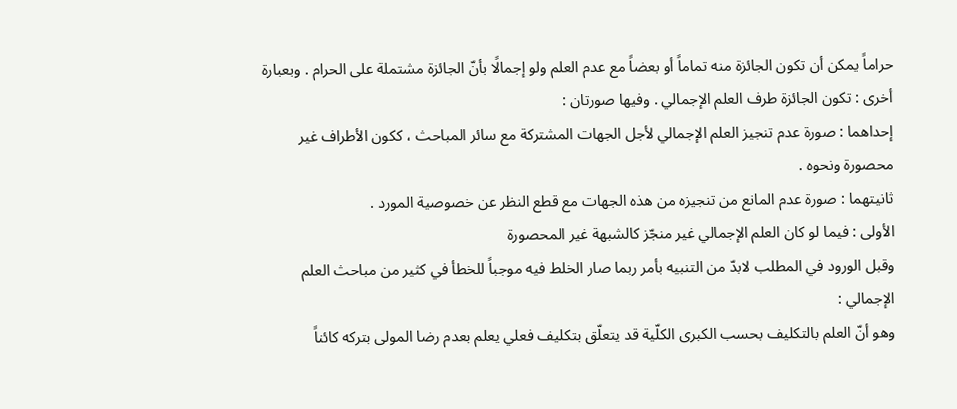حراماً يمكن أن تكون الجائزة منه تماماً أو بعضاً مع عدم العلم ولو إجمالًا بأنّ الجائزة مشتملة على الحرام . وبعبارة أخرى : تكون الجائزة طرف العلم الإجمالي . وفيها صورتان :
إحداهما : صورة عدم تنجيز العلم الإجمالي لأجل الجهات المشتركة مع سائر المباحث ، ككون الأطراف غير محصورة ونحوه .
ثانيتهما : صورة عدم المانع من تنجيزه من هذه الجهات مع قطع النظر عن خصوصية المورد .
الأولى : فيما لو كان العلم الإجمالي غير منجّز كالشبهة غير المحصورة
وقبل الورود في المطلب لابدّ من التنبيه بأمر ربما صار الخلط فيه موجباً للخطأ في كثير من مباحث العلم الإجمالي :
وهو أنّ العلم بالتكليف بحسب الكبرى الكلّية قد يتعلّق بتكليف فعلي يعلم بعدم رضا المولى بتركه كائناً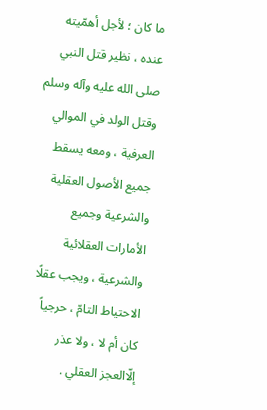ما كان ؛ لأجل أهمّيته عنده ، نظير قتل النبي صلى الله عليه وآله وسلم وقتل الولد في الموالي العرفية ، ومعه يسقط جميع الأصول العقلية والشرعية وجميع الأمارات العقلائية والشرعية ، ويجب عقلًا الاحتياط التامّ ، حرجياً كان أم لا ، ولا عذر إلّاالعجز العقلي .